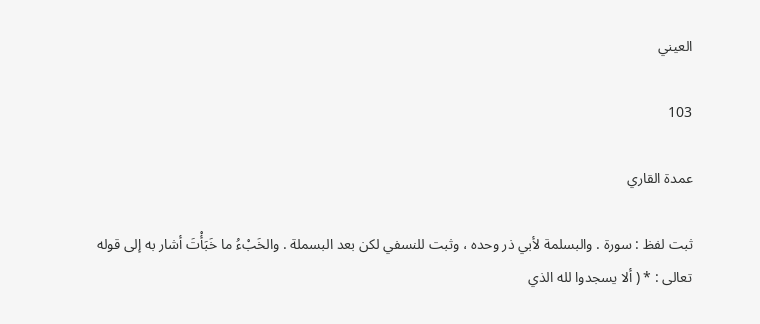العيني

103

عمدة القاري

ثبت لفظ : سورة . والبسلمة لأبي ذر وحده ، وثبت للنسفي لكن بعد البسملة . والخَبْءُ ما خَبَأْتَ أشار به إلى قوله تعالى : * ( ألا يسجدوا لله الذي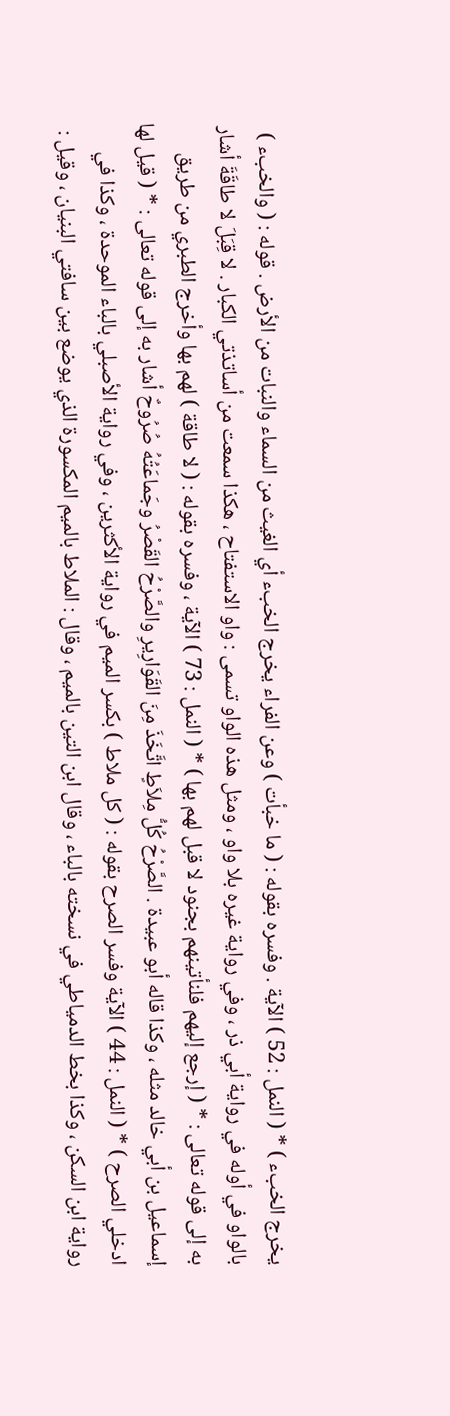يخرج الخبء ) * ( النمل : 52 ) الآية . وفسره بقوله : ( ما خبأت ) وعن الفراء يخرج الخبء أي الغيث من السماء والنبات من الأرض . قوله : ( والخبء ) بالواو في أوله في رواية أبي ذر ، وفي رواية غيره بلا واو ، ومثل هذه الواو تسمى : واو الاستفتاح ، هكذا سمعت من أساتذتي الكبار . لا قِبَلَ لا طاقَةَ أشار به إلى قوله تعالى : * ( إرجع إليهم فلنأتينهم بجنود لا قبل لهم بها ) * ( النمل : 73 ) الآية ، وفسره بقوله : ( لا طاقة ) لهم بها وأخرج الطبري من طريق إسماعيل بن أبي خالد مثله ، وكذا قاله أبو عبيدة . الصَّرْحُ كُلُّ مِلاَطٍ اتَّخَذَ مِنَ القَوَارِيرِ والصَّرْحُ القَصْرُ وجَماعَتُهُ صُرُوحٌ أشار به إلى قوله تعالى : * ( قيل لها ادخلي الصرح ) * ( النمل : 44 ) الآية وفسر الصرح بقوله : ( كل ملاط ) بكسر الميم في رواية الأكثرين ، وفي رواية الأصبلي بالباء الموحدة ، وكذا في رواية ابن السكن ، وكذا بخط الدمياطي في نسخته بالباء ، وقال ابن التين بالميم ، وقال : الملاط بالميم المكسورة الذي يوضع بين سافتي البنيان ، وقيل :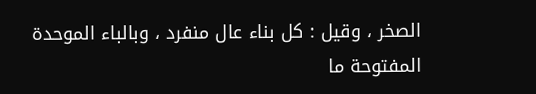الصخر ، وقيل : كل بناء عال منفرد ، وبالباء الموحدة المفتوحة ما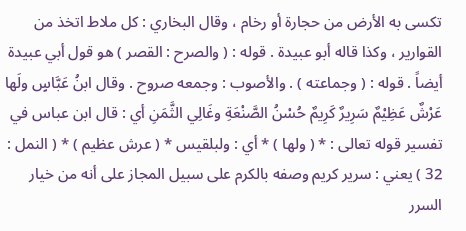تكسى به الأرض من حجارة أو رخام ، وقال البخاري : كل ملاط اتخذ من القوارير ، وكذا قاله أبو عبيدة . قوله : ( والصرح : القصر ) هو قول أبي عبيدة أيضاً . قوله : ( وجماعته ) . والأصوب : وجمعه صروح . وقال ابنُ عَبَّاسٍ ولَها عَرْشٌ عَظِيْمٌ سَرِيرٌ كَرِيمٌ حُسْنُ الصَّنْعَةِ وغَالِي الثَّمَنِ أي : قال ابن عباس في تفسير قوله تعالى : * ( ولها ) * أي : ولبلقيس * ( عرش عظيم ) * ( النمل : 32 ) يعني : سرير كريم وصفه بالكرم على سبيل المجاز على أنه من خيار السرر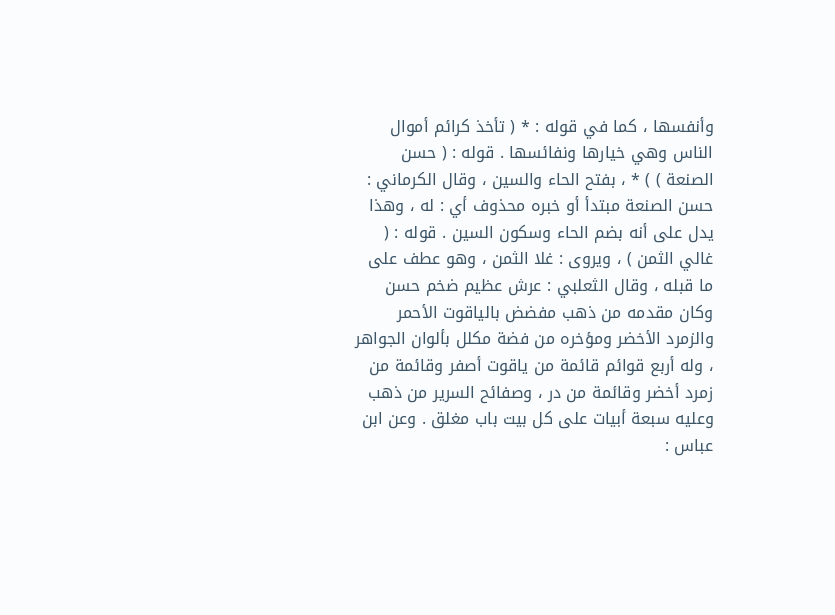وأنفسها ، كما في قوله : * ( تأخذ كرائم أموال الناس وهي خيارها ونفائسها . قوله : ( حسن الصنعة ) ) * ، بفتح الحاء والسين ، وقال الكرماني : حسن الصنعة مبتدأ أو خبره محذوف أي : له ، وهذا يدل على أنه بضم الحاء وسكون السين . قوله : ( غالي الثمن ) ، ويروى : غلا الثمن ، وهو عطف على ما قبله ، وقال الثعلبي : عرش عظيم ضخم حسن وكان مقدمه من ذهب مفضض بالياقوت الأحمر والزمرد الأخضر ومؤخره من فضة مكلل بألوان الجواهر ، وله أربع قوائم قائمة من ياقوت أصفر وقائمة من زمرد أخضر وقائمة من در ، وصفائح السرير من ذهب وعليه سبعة أبيات على كل بيت باب مغلق . وعن ابن عباس :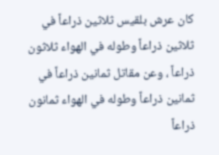كان عرش بلقيس ثلاثين ذراعاً في ثلاثين ذراعاً وطوله في الهواء ثلاثون ذراعاً ، وعن مقاتل ثمانين ذراعاً في ثمانين ذراعاً وطوله في الهواء ثمانون ذراعاً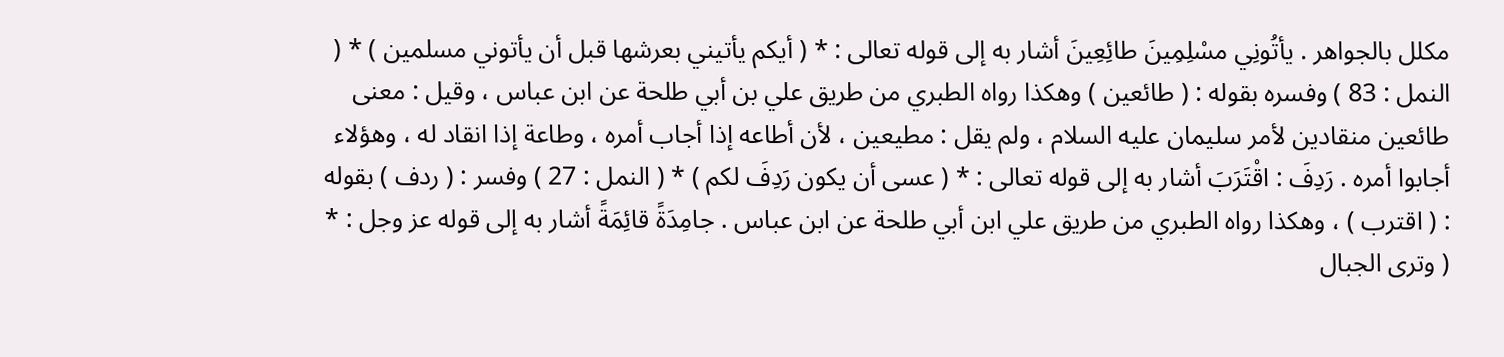مكلل بالجواهر . يأتُونِي مسْلِمِينَ طائِعِينَ أشار به إلى قوله تعالى : * ( أيكم يأتيني بعرشها قبل أن يأتوني مسلمين ) * ( النمل : 83 ) وفسره بقوله : ( طائعين ) وهكذا رواه الطبري من طريق علي بن أبي طلحة عن ابن عباس ، وقيل : معنى طائعين منقادين لأمر سليمان عليه السلام ، ولم يقل : مطيعين ، لأن أطاعه إذا أجاب أمره ، وطاعة إذا انقاد له ، وهؤلاء أجابوا أمره . رَدِفَ : اقْتَرَبَ أشار به إلى قوله تعالى : * ( عسى أن يكون رَدِفَ لكم ) * ( النمل : 27 ) وفسر : ( ردف ) بقوله : ( اقترب ) ، وهكذا رواه الطبري من طريق علي ابن أبي طلحة عن ابن عباس . جامِدَةً قائِمَةً أشار به إلى قوله عز وجل : * ( وترى الجبال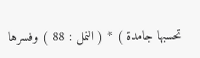تحسبها جامدة ) * ( النمل : 88 ) وفسرها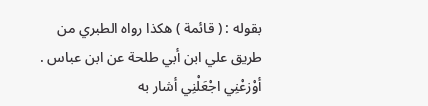بقوله : ( قائمة ) هكذا رواه الطبري من طريق علي ابن أبي طلحة عن ابن عباس . أوْزعْنِي اجْعَلْنِي أشار به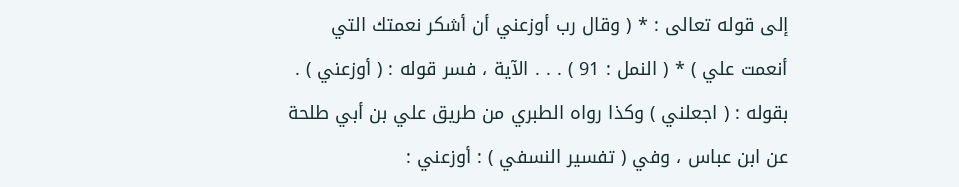إلى قوله تعالى : * ( وقال رب أوزعني أن أشكر نعمتك التي أنعمت علي ) * ( النمل : 91 ) . . . الآية ، فسر قوله : ( أوزعني ) . بقوله : ( اجعلني ) وكذا رواه الطبري من طريق علي بن أبي طلحة عن ابن عباس ، وفي ( تفسير النسفي ) : أوزعني :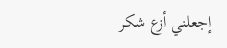إجعلني أزع شكر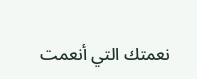نعمتك التي أنعمت